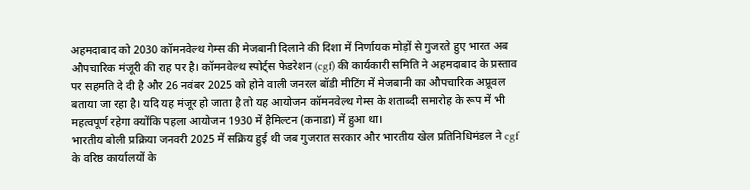अहमदाबाद को 2030 कॉमनवेल्थ गेम्स की मेजबानी दिलाने की दिशा में निर्णायक मोड़ों से गुजरते हुए भारत अब औपचारिक मंजूरी की राह पर है। कॉमनवेल्थ स्पोर्ट्स फेडरेशन (cgf) की कार्यकारी समिति ने अहमदाबाद के प्रस्ताव पर सहमति दे दी है और 26 नवंबर 2025 को होने वाली जनरल बॉडी मीटिंग में मेजबानी का औपचारिक अप्रूवल बताया जा रहा है। यदि यह मंजूर हो जाता है तो यह आयोजन कॉमनवेल्थ गेम्स के शताब्दी समारोह के रूप में भी महत्वपूर्ण रहेगा क्योंकि पहला आयोजन 1930 में हैमिल्टन (कनाडा) में हुआ था।
भारतीय बोली प्रक्रिया जनवरी 2025 में सक्रिय हुई थी जब गुजरात सरकार और भारतीय खेल प्रतिनिधिमंडल ने cgf के वरिष्ठ कार्यालयों के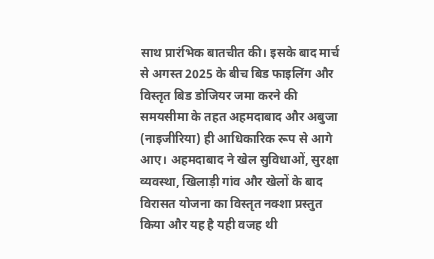साथ प्रारंभिक बातचीत की। इसके बाद मार्च से अगस्त 2025 के बीच बिड फाइलिंग और विस्तृत बिड डोजियर जमा करने की समयसीमा के तहत अहमदाबाद और अबुजा (नाइजीरिया) ही आधिकारिक रूप से आगे आए। अहमदाबाद ने खेल सुविधाओं, सुरक्षा व्यवस्था, खिलाड़ी गांव और खेलों के बाद विरासत योजना का विस्तृत नक्शा प्रस्तुत किया और यह है यही वजह थी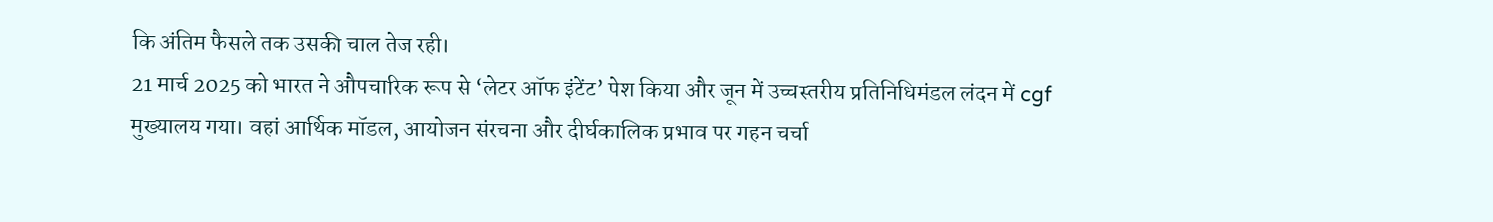कि अंतिम फैसले तक उसकी चाल तेज रही।
21 मार्च 2025 को भारत ने औपचारिक रूप से ‘लेटर ऑफ इंटेंट’ पेश किया और जून में उच्चस्तरीय प्रतिनिधिमंडल लंदन में cgf मुख्यालय गया। वहां आर्थिक मॉडल, आयोजन संरचना और दीर्घकालिक प्रभाव पर गहन चर्चा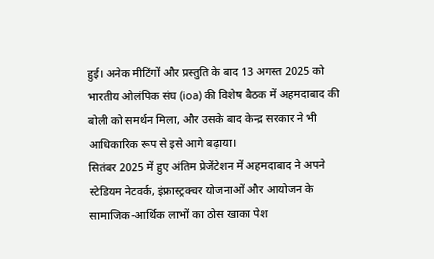हुई। अनेक मीटिंगों और प्रस्तुति के बाद 13 अगस्त 2025 को भारतीय ओलंपिक संघ (ioa) की विशेष बैठक में अहमदाबाद की बोली को समर्थन मिला, और उसके बाद केन्द्र सरकार ने भी आधिकारिक रूप से इसे आगे बढ़ाया।
सितंबर 2025 में हुए अंतिम प्रेजेंटेशन में अहमदाबाद ने अपने स्टेडियम नेटवर्क, इंफ्रास्ट्रक्चर योजनाओं और आयोजन के सामाजिक-आर्थिक लाभों का ठोस खाका पेश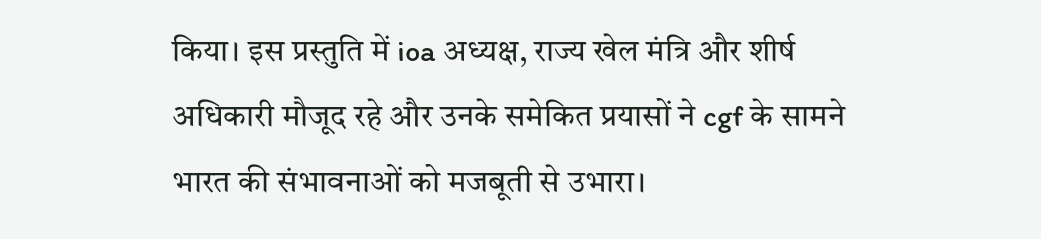किया। इस प्रस्तुति में ioa अध्यक्ष, राज्य खेल मंत्रि और शीर्ष अधिकारी मौजूद रहे और उनके समेकित प्रयासों ने cgf के सामने भारत की संभावनाओं को मजबूती से उभारा।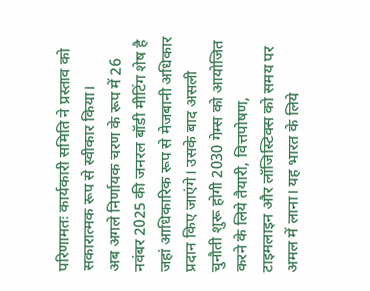परिणामतः कार्यकारी समिति ने प्रस्ताव को सकारात्मक रूप से स्वीकार किया।
अब अगले निर्णायक चरण के रूप में 26 नवंबर 2025 की जनरल बॉडी मीटिंग शेष है जहां आधिकारिक रूप से मेजबानी अधिकार प्रदान किए जाएंगे। उसके बाद असली चुनौती शुरू होगी 2030 गेम्स को आयोजित करने के लिये तैयारी, वित्तपोषण, टाइमलाइन और लॉजिस्टिक्स को समय पर अमल में लाना। यह भारत के लिये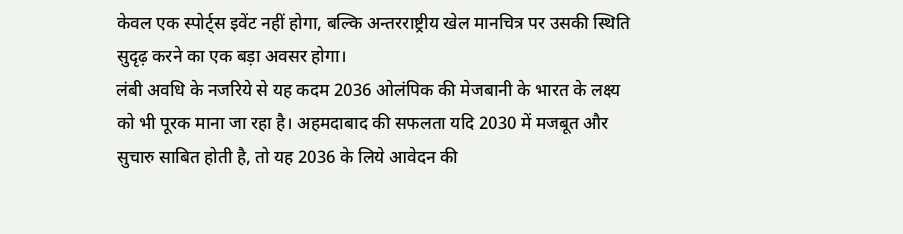केवल एक स्पोर्ट्स इवेंट नहीं होगा, बल्कि अन्तरराष्ट्रीय खेल मानचित्र पर उसकी स्थिति सुदृढ़ करने का एक बड़ा अवसर होगा।
लंबी अवधि के नजरिये से यह कदम 2036 ओलंपिक की मेजबानी के भारत के लक्ष्य को भी पूरक माना जा रहा है। अहमदाबाद की सफलता यदि 2030 में मजबूत और सुचारु साबित होती है, तो यह 2036 के लिये आवेदन की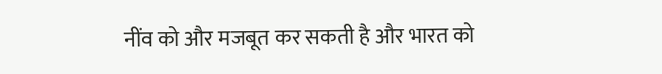नींव को और मजबूत कर सकती है और भारत को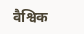वैश्विक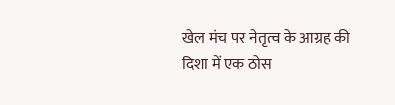खेल मंच पर नेतृत्व के आग्रह की दिशा में एक ठोस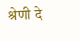श्रेणी दे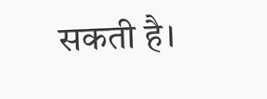सकती है।